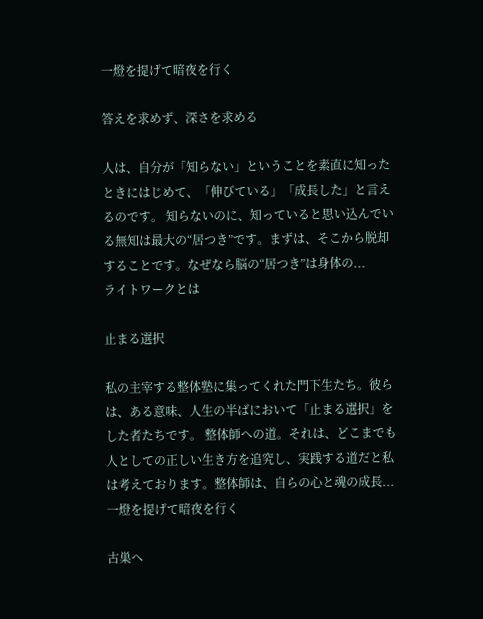一燈を提げて暗夜を行く

答えを求めず、深さを求める

人は、自分が「知らない」ということを素直に知ったときにはじめて、「伸びている」「成長した」と言えるのです。 知らないのに、知っていると思い込んでいる無知は最大の“居つき”です。まずは、そこから脱却することです。なぜなら脳の“居つき”は身体の...
ライトワークとは

止まる選択

私の主宰する整体塾に集ってくれた門下生たち。彼らは、ある意味、人生の半ばにおいて「止まる選択」をした者たちです。 整体師への道。それは、どこまでも人としての正しい生き方を追究し、実践する道だと私は考えております。整体師は、自らの心と魂の成長...
一燈を提げて暗夜を行く

古巣へ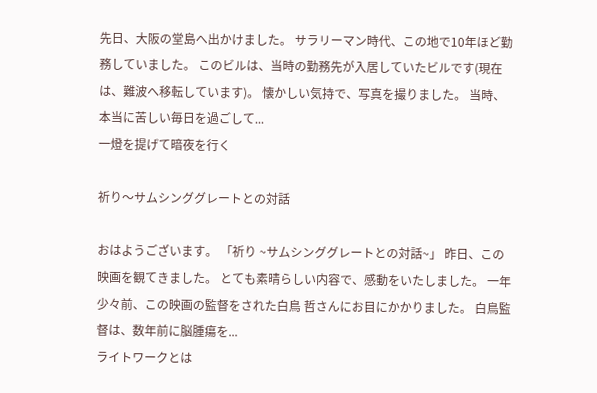先日、大阪の堂島へ出かけました。 サラリーマン時代、この地で10年ほど勤務していました。 このビルは、当時の勤務先が入居していたビルです(現在は、難波へ移転しています)。 懐かしい気持で、写真を撮りました。 当時、本当に苦しい毎日を過ごして...
一燈を提げて暗夜を行く

祈り〜サムシンググレートとの対話

おはようございます。 「祈り ~サムシンググレートとの対話~」 昨日、この映画を観てきました。 とても素晴らしい内容で、感動をいたしました。 一年少々前、この映画の監督をされた白鳥 哲さんにお目にかかりました。 白鳥監督は、数年前に脳腫瘍を...
ライトワークとは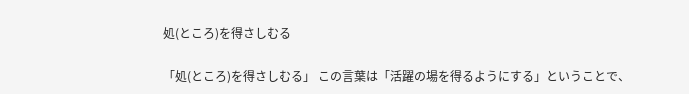処(ところ)を得さしむる

「処(ところ)を得さしむる」 この言葉は「活躍の場を得るようにする」ということで、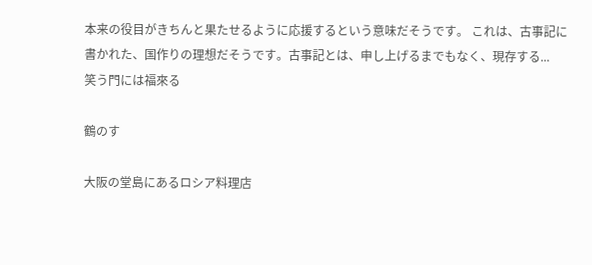本来の役目がきちんと果たせるように応援するという意味だそうです。 これは、古事記に書かれた、国作りの理想だそうです。古事記とは、申し上げるまでもなく、現存する...
笑う門には福來る

鶴のす

大阪の堂島にあるロシア料理店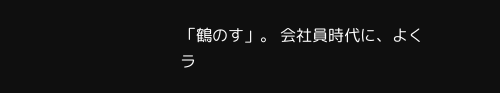「鶴のす」。 会社員時代に、よくラ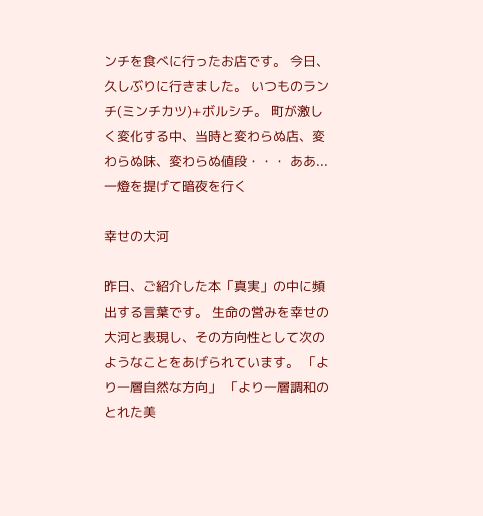ンチを食べに行ったお店です。 今日、久しぶりに行きました。 いつものランチ(ミンチカツ)+ボルシチ。 町が激しく変化する中、当時と変わらぬ店、変わらぬ味、変わらぬ値段・・・ ああ...
一燈を提げて暗夜を行く

幸せの大河

昨日、ご紹介した本「真実」の中に頻出する言葉です。 生命の営みを幸せの大河と表現し、その方向性として次のようなことをあげられています。 「より一層自然な方向」 「より一層調和のとれた美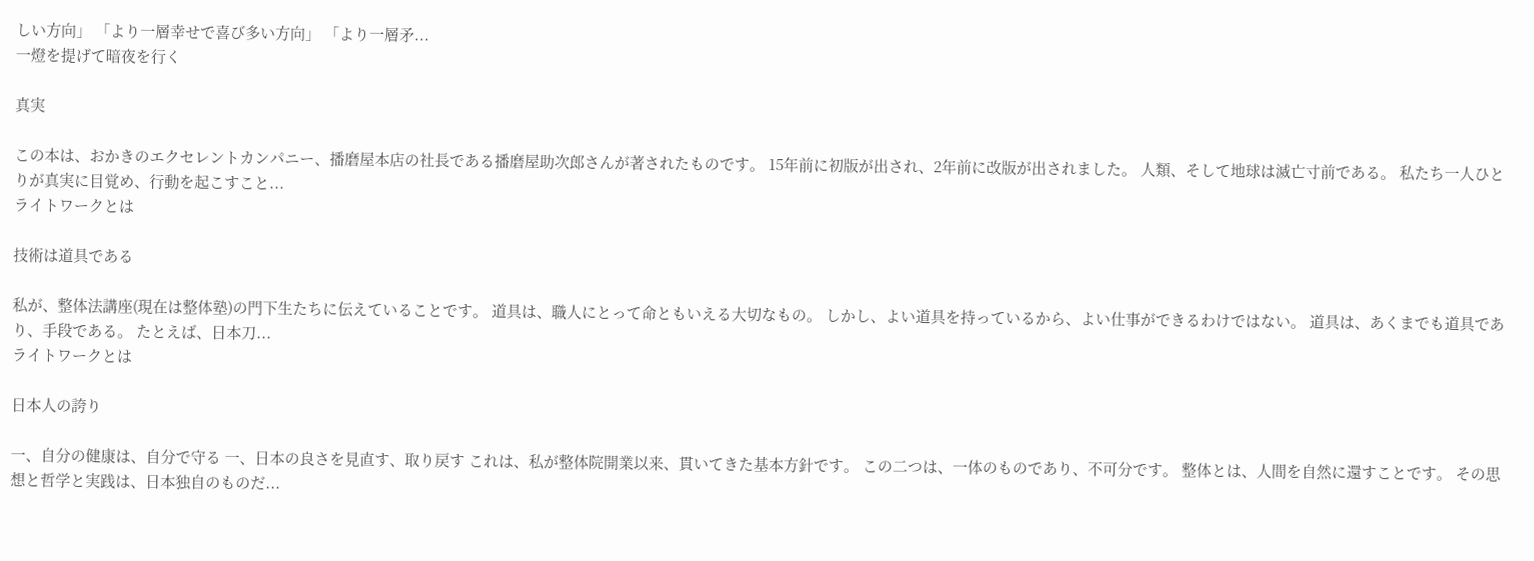しい方向」 「より一層幸せで喜び多い方向」 「より一層矛...
一燈を提げて暗夜を行く

真実

この本は、おかきのエクセレントカンパニー、播磨屋本店の社長である播磨屋助次郎さんが著されたものです。 15年前に初版が出され、2年前に改版が出されました。 人類、そして地球は滅亡寸前である。 私たち一人ひとりが真実に目覚め、行動を起こすこと...
ライトワークとは

技術は道具である

私が、整体法講座(現在は整体塾)の門下生たちに伝えていることです。 道具は、職人にとって命ともいえる大切なもの。 しかし、よい道具を持っているから、よい仕事ができるわけではない。 道具は、あくまでも道具であり、手段である。 たとえば、日本刀...
ライトワークとは

日本人の誇り

一、自分の健康は、自分で守る 一、日本の良さを見直す、取り戻す これは、私が整体院開業以来、貫いてきた基本方針です。 この二つは、一体のものであり、不可分です。 整体とは、人間を自然に還すことです。 その思想と哲学と実践は、日本独自のものだ...